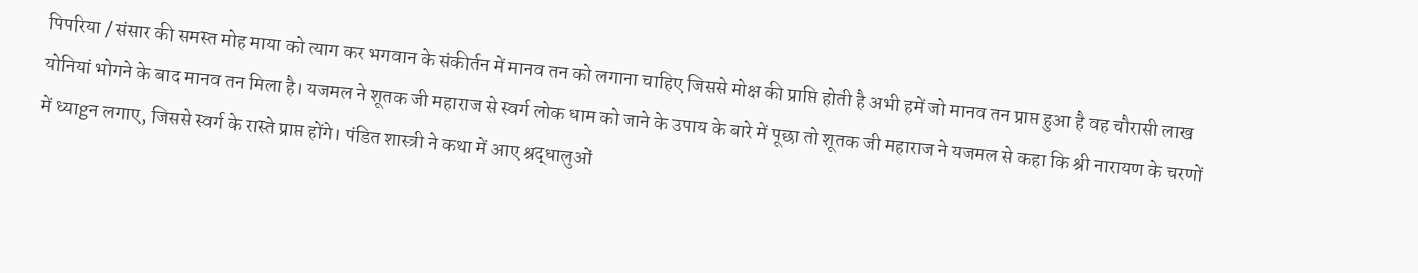पिपरिया / संसार की समस्त मोह माया को त्याग कर भगवान के संकीर्तन में मानव तन को लगाना चाहिए जिससे मोक्ष की प्राप्ति होती है अभी हमें जो मानव तन प्राप्त हुआ है वह चौरासी लाख योनियां भोगने के बाद मानव तन मिला है। यजमल ने शूतक जी महाराज से स्वर्ग लोक धाम को जाने के उपाय के बारे में पूछा तो शूतक जी महाराज ने यजमल से कहा कि श्री नारायण के चरणों में ध्याgन लगाए, जिससे स्वर्ग के रास्ते प्राप्त होंगे। पंडित शास्त्री ने कथा में आए श्रद्धालुओं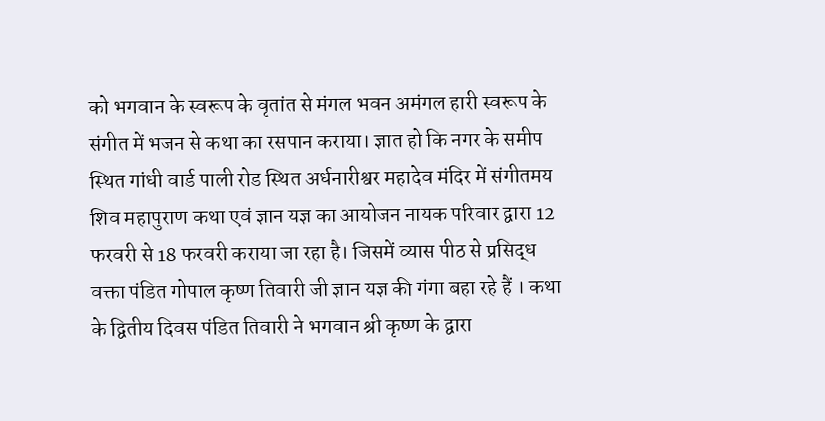को भगवान के स्वरूप के वृतांत से मंगल भवन अमंगल हारी स्वरूप के संगीत में भजन से कथा का रसपान कराया। ज्ञात हो कि नगर के समीप स्थित गांधी वार्ड पाली रोड स्थित अर्धनारीश्वर महादेव मंदिर में संगीतमय शिव महापुराण कथा एवं ज्ञान यज्ञ का आयोजन नायक परिवार द्वारा 12 फरवरी से 18 फरवरी कराया जा रहा है। जिसमें व्यास पीठ से प्रसिद्ध वक्ता पंडित गोपाल कृष्ण तिवारी जी ज्ञान यज्ञ की गंगा बहा रहे हैं । कथा के द्वितीय दिवस पंडित तिवारी ने भगवान श्री कृष्ण के द्वारा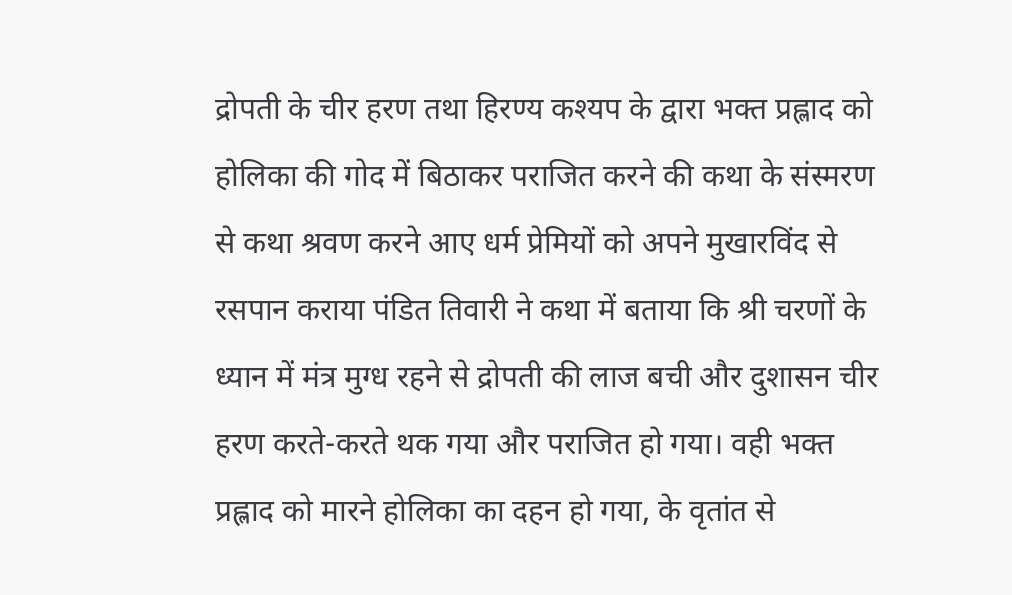द्रोपती के चीर हरण तथा हिरण्य कश्यप के द्वारा भक्त प्रह्लाद को होलिका की गोद में बिठाकर पराजित करने की कथा के संस्मरण से कथा श्रवण करने आए धर्म प्रेमियों को अपने मुखारविंद से रसपान कराया पंडित तिवारी ने कथा में बताया कि श्री चरणों के ध्यान में मंत्र मुग्ध रहने से द्रोपती की लाज बची और दुशासन चीर हरण करते-करते थक गया और पराजित हो गया। वही भक्त प्रह्लाद को मारने होलिका का दहन हो गया, के वृतांत से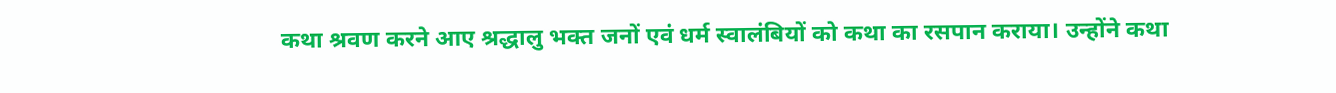कथा श्रवण करने आए श्रद्धालु भक्त जनों एवं धर्म स्वालंबियों को कथा का रसपान कराया। उन्होंने कथा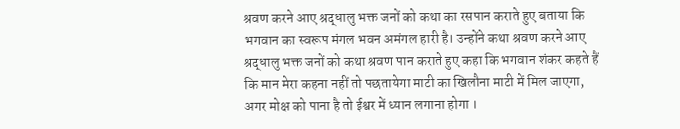श्रवण करने आए श्रद्धालु भक्त जनों को कथा का रसपान कराते हुए बताया कि भगवान का स्वरूप मंगल भवन अमंगल हारी है। उन्होंने कथा श्रवण करने आए श्रद्धालु भक्त जनों को कथा श्रवण पान कराते हुए कहा कि भगवान शंकर कहते हैं कि मान मेरा कहना नहीं तो पछतायेगा माटी का खिलौना माटी में मिल जाएगा, अगर मोक्ष को पाना है तो ईश्वर में ध्यान लगाना होगा ।